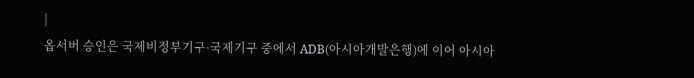|
옵서버 승인은 국제비정부기구·국제기구 중에서 ADB(아시아개발은행)에 이어 아시아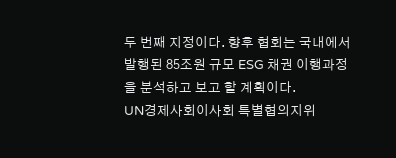두 번째 지정이다. 향후 협회는 국내에서 발행된 85조원 규모 ESG 채권 이행과정을 분석하고 보고 할 계획이다.
UN경제사회이사회 특별협의지위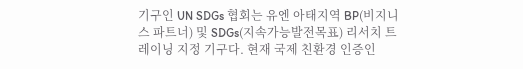기구인 UN SDGs 협회는 유엔 아태지역 BP(비지니스 파트너) 및 SDGs(지속가능발전목표) 리서치 트레이닝 지정 기구다. 현재 국제 친환경 인증인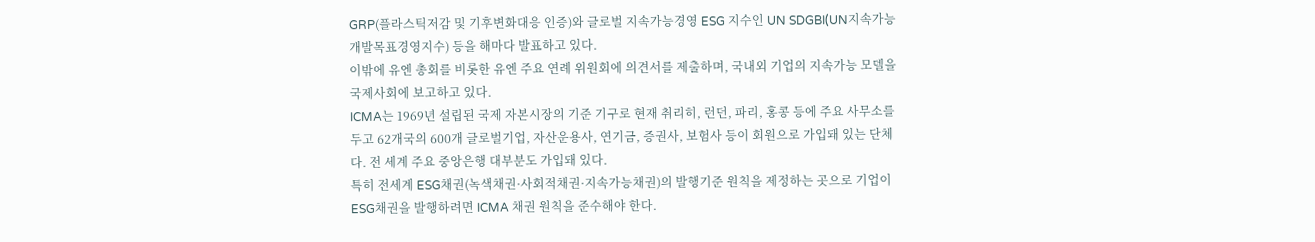GRP(플라스틱저감 및 기후변화대응 인증)와 글로벌 지속가능경영 ESG 지수인 UN SDGBI(UN지속가능개발목표경영지수) 등을 해마다 발표하고 있다.
이밖에 유엔 총회를 비롯한 유엔 주요 연례 위원회에 의견서를 제출하며, 국내외 기업의 지속가능 모델을 국제사회에 보고하고 있다.
ICMA는 1969년 설립된 국제 자본시장의 기준 기구로 현재 취리히, 런던, 파리, 홍콩 등에 주요 사무소를 두고 62개국의 600개 글로벌기업, 자산운용사, 연기금, 증권사, 보험사 등이 회원으로 가입돼 있는 단체다. 전 세계 주요 중앙은행 대부분도 가입돼 있다.
특히 전세계 ESG채권(녹색채권·사회적채권·지속가능채권)의 발행기준 원칙을 제정하는 곳으로 기업이 ESG채권을 발행하려면 ICMA 채권 원칙을 준수해야 한다.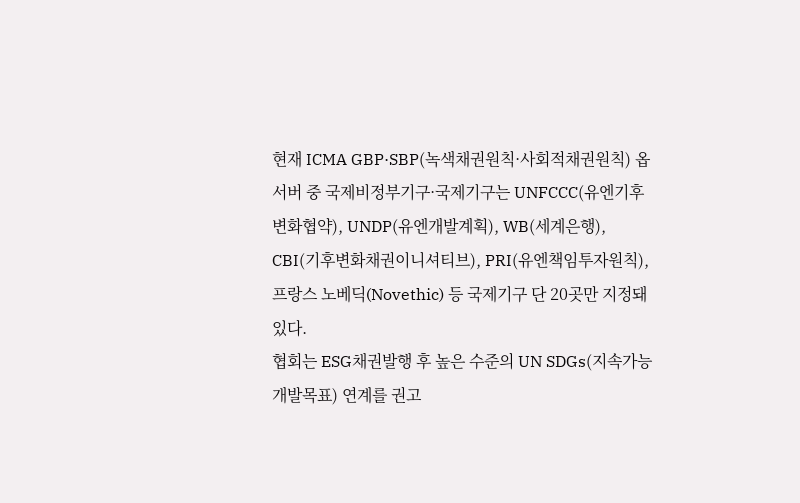현재 ICMA GBP·SBP(녹색채권원칙·사회적채권원칙) 옵서버 중 국제비정부기구·국제기구는 UNFCCC(유엔기후변화협약), UNDP(유엔개발계획), WB(세계은행), CBI(기후변화채권이니셔티브), PRI(유엔책임투자원칙), 프랑스 노베딕(Novethic) 등 국제기구 단 20곳만 지정돼 있다.
협회는 ESG채권발행 후 높은 수준의 UN SDGs(지속가능개발목표) 연계를 권고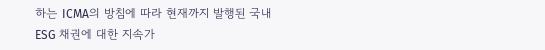하는 ICMA의 방침에 따라 현재까지 발행된 국내 ESG 채권에 대한 지속가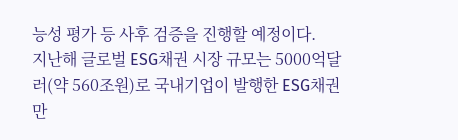능성 평가 등 사후 검증을 진행할 예정이다.
지난해 글로벌 ESG채권 시장 규모는 5000억달러(약 560조원)로 국내기업이 발행한 ESG채권만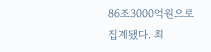86조3000억원으로 집계됐다. 최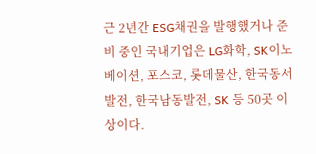근 2년간 ESG채권을 발행했거나 준비 중인 국내기업은 LG화학, SK이노베이션, 포스코, 롯데물산, 한국동서발전, 한국남동발전, SK 등 50곳 이상이다.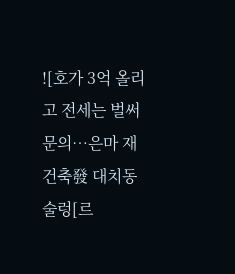![호가 3억 올리고 전세는 벌써 문의…은마 재건축發 대치동 술렁[르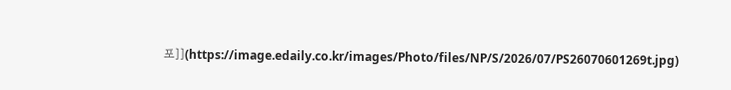포]](https://image.edaily.co.kr/images/Photo/files/NP/S/2026/07/PS26070601269t.jpg)